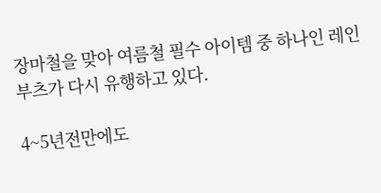장마철을 맞아 여름철 필수 아이템 중 하나인 레인부츠가 다시 유행하고 있다.

4~5년전만에도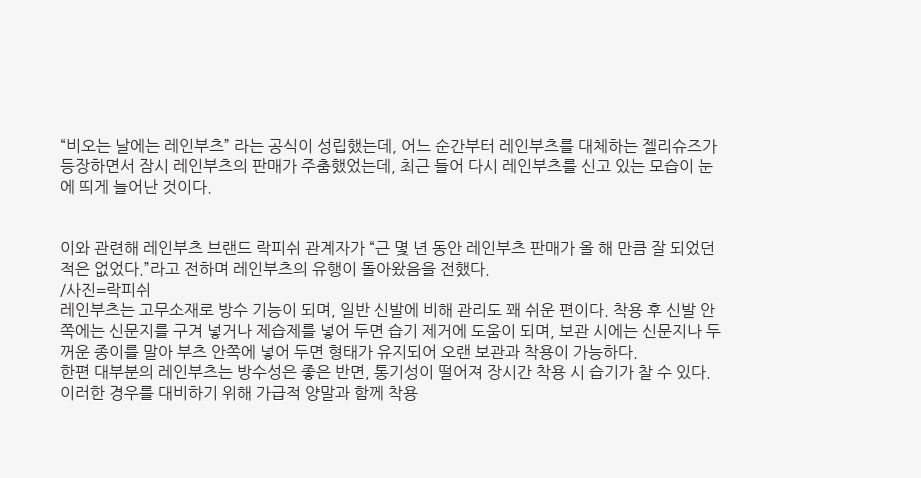“비오는 날에는 레인부츠” 라는 공식이 성립했는데, 어느 순간부터 레인부츠를 대체하는 젤리슈즈가 등장하면서 잠시 레인부츠의 판매가 주춤했었는데, 최근 들어 다시 레인부츠를 신고 있는 모습이 눈에 띄게 늘어난 것이다.


이와 관련해 레인부츠 브랜드 락피쉬 관계자가 “근 몇 년 동안 레인부츠 판매가 올 해 만큼 잘 되었던 적은 없었다.”라고 전하며 레인부츠의 유행이 돌아왔음을 전했다.
/사진=락피쉬
레인부츠는 고무소재로 방수 기능이 되며, 일반 신발에 비해 관리도 꽤 쉬운 편이다. 착용 후 신발 안쪽에는 신문지를 구겨 넣거나 제습제를 넣어 두면 습기 제거에 도움이 되며, 보관 시에는 신문지나 두꺼운 종이를 말아 부츠 안쪽에 넣어 두면 형태가 유지되어 오랜 보관과 착용이 가능하다.
한편 대부분의 레인부츠는 방수성은 좋은 반면, 통기성이 떨어져 장시간 착용 시 습기가 찰 수 있다. 이러한 경우를 대비하기 위해 가급적 양말과 함께 착용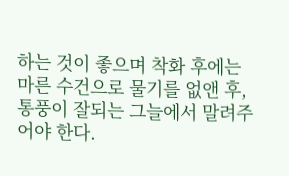하는 것이 좋으며 착화 후에는 마른 수건으로 물기를 없앤 후, 통풍이 잘되는 그늘에서 말려주어야 한다.